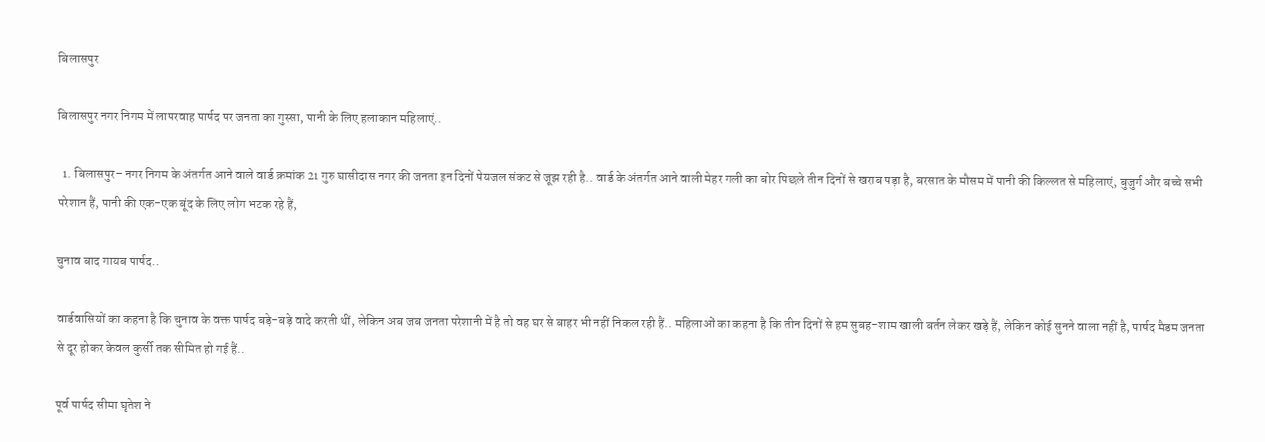बिलासपुर

बिलासपुर नगर निगम में लापरवाह पार्षद पर जनता का गुस्सा, पानी के लिए हलाकान महिलाएं..

  1. बिलासपुर– नगर निगम के अंतर्गत आने वाले वार्ड क्रमांक 21 गुरु घासीदास नगर की जनता इन दिनों पेयजल संकट से जूझ रही है.. वार्ड के अंतर्गत आने वाली मेहर गली का बोर पिछले तीन दिनों से खराब पड़ा है, बरसात के मौसम में पानी की किल्लत से महिलाएं, बुजुर्ग और बच्चे सभी परेशान हैं, पानी की एक-एक बूंद के लिए लोग भटक रहे हैं,

चुनाव बाद गायब पार्षद..

वार्डवासियों का कहना है कि चुनाव के वक्त पार्षद बड़े-बड़े वादे करती थीं, लेकिन अब जब जनता परेशानी में है तो वह घर से बाहर भी नहीं निकल रही हैं.. महिलाओं का कहना है कि तीन दिनों से हम सुबह-शाम खाली बर्तन लेकर खड़े हैं, लेकिन कोई सुनने वाला नहीं है, पार्षद मैडम जनता से दूर होकर केवल कुर्सी तक सीमित हो गई हैं..

पूर्व पार्षद सीमा घृतेश ने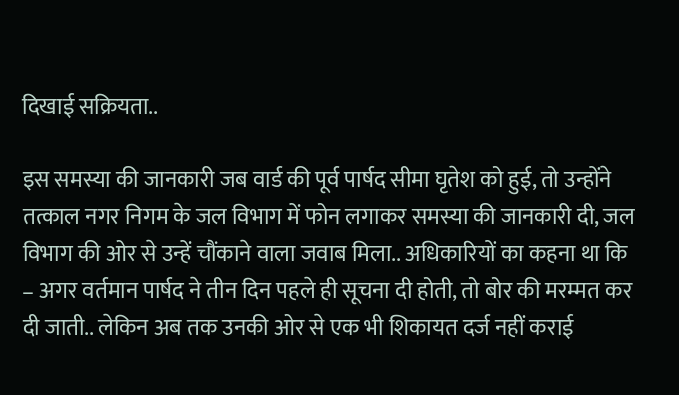दिखाई सक्रियता..

इस समस्या की जानकारी जब वार्ड की पूर्व पार्षद सीमा घृतेश को हुई, तो उन्होंने तत्काल नगर निगम के जल विभाग में फोन लगाकर समस्या की जानकारी दी, जल विभाग की ओर से उन्हें चौंकाने वाला जवाब मिला.. अधिकारियों का कहना था कि – अगर वर्तमान पार्षद ने तीन दिन पहले ही सूचना दी होती, तो बोर की मरम्मत कर दी जाती.. लेकिन अब तक उनकी ओर से एक भी शिकायत दर्ज नहीं कराई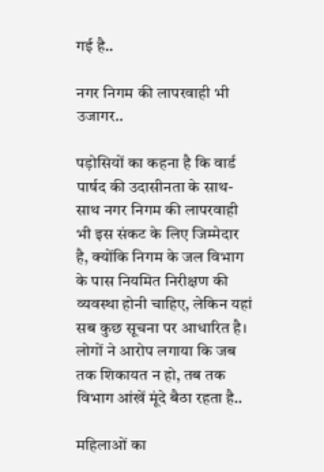गई है..

नगर निगम की लापरवाही भी उजागर..

पड़ोसियों का कहना है कि वार्ड पार्षद की उदासीनता के साथ-साथ नगर निगम की लापरवाही भी इस संकट के लिए जिम्मेदार है, क्योंकि निगम के जल विभाग के पास नियमित निरीक्षण की व्यवस्था होनी चाहिए, लेकिन यहां सब कुछ सूचना पर आधारित है। लोगों ने आरोप लगाया कि जब तक शिकायत न हो, तब तक विभाग आंखें मूंदे बैठा रहता है..

महिलाओं का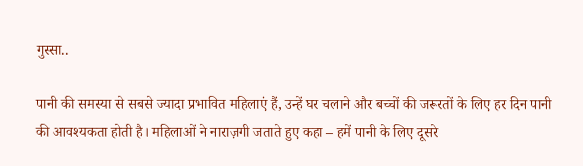गुस्सा..

पानी की समस्या से सबसे ज्यादा प्रभावित महिलाएं हैं, उन्हें घर चलाने और बच्चों की जरूरतों के लिए हर दिन पानी की आवश्यकता होती है। महिलाओं ने नाराज़गी जताते हुए कहा – हमें पानी के लिए दूसरे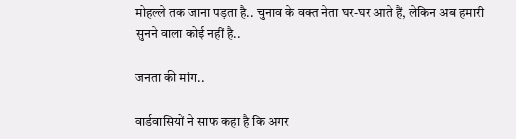मोहल्ले तक जाना पड़ता है.. चुनाव के वक्त नेता घर-घर आते हैं, लेकिन अब हमारी सुनने वाला कोई नहीं है..

जनता की मांग..

वार्डवासियों ने साफ कहा है कि अगर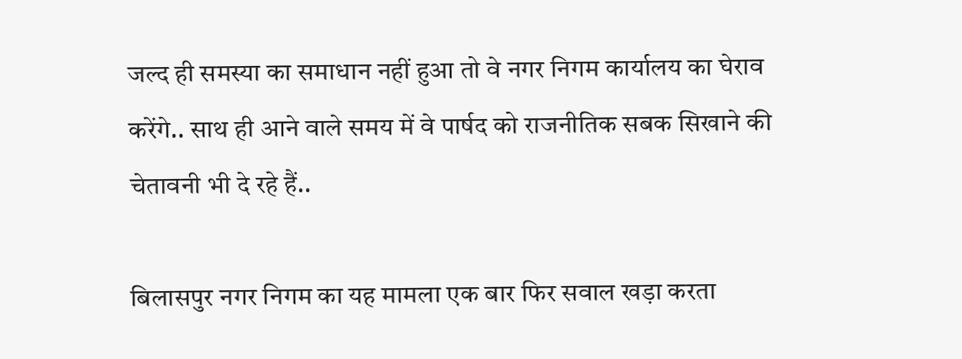जल्द ही समस्या का समाधान नहीं हुआ तो वे नगर निगम कार्यालय का घेराव करेंगे.. साथ ही आने वाले समय में वे पार्षद को राजनीतिक सबक सिखाने की चेतावनी भी दे रहे हैं..

बिलासपुर नगर निगम का यह मामला एक बार फिर सवाल खड़ा करता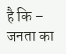है कि – जनता का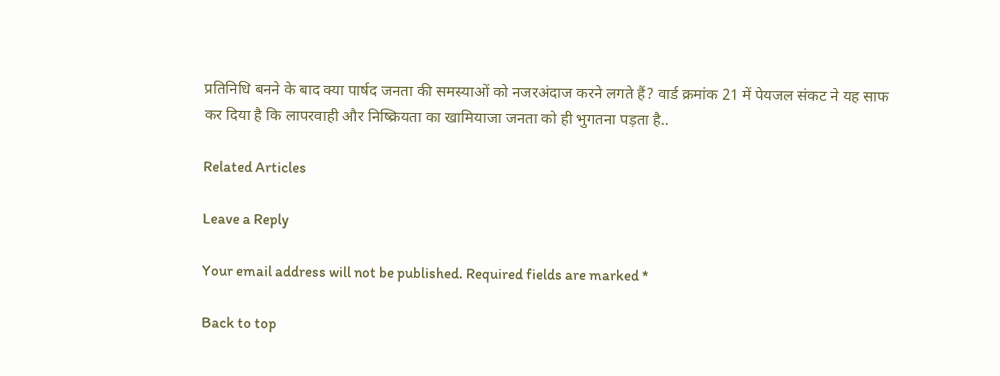प्रतिनिधि बनने के बाद क्या पार्षद जनता की समस्याओं को नजरअंदाज करने लगते हैं? वार्ड क्रमांक 21 में पेयजल संकट ने यह साफ कर दिया है कि लापरवाही और निष्क्रियता का खामियाजा जनता को ही भुगतना पड़ता है..

Related Articles

Leave a Reply

Your email address will not be published. Required fields are marked *

Back to top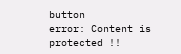button
error: Content is protected !!